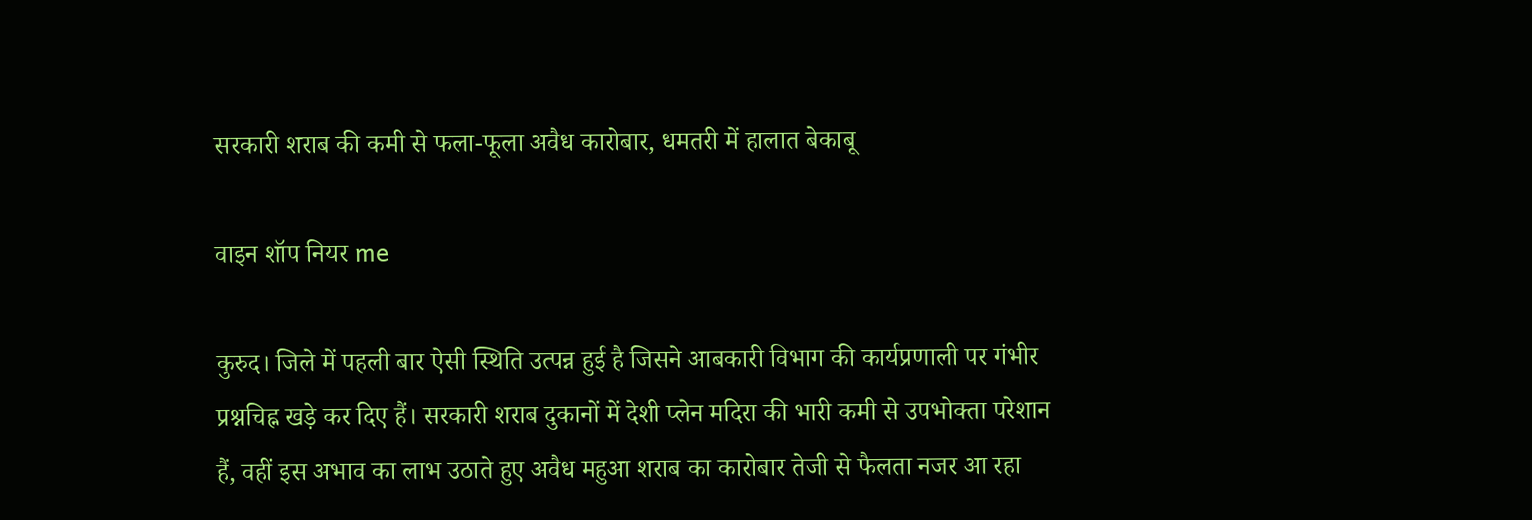सरकारी शराब की कमी से फला-फूला अवैध कारोबार, धमतरी में हालात बेकाबू

वाइन शॉप नियर me

कुरुद। जिले में पहली बार ऐसी स्थिति उत्पन्न हुई है जिसने आबकारी विभाग की कार्यप्रणाली पर गंभीर प्रश्नचिह्न खड़े कर दिए हैं। सरकारी शराब दुकानों में देशी प्लेन मदिरा की भारी कमी से उपभोक्ता परेशान हैं, वहीं इस अभाव का लाभ उठाते हुए अवैध महुआ शराब का कारोबार तेजी से फैलता नजर आ रहा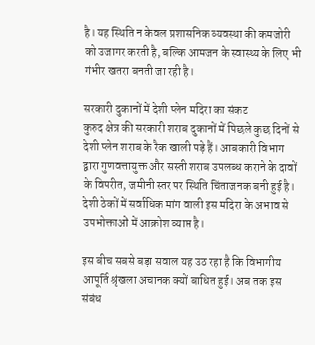है। यह स्थिति न केवल प्रशासनिक व्यवस्था की कमजोरी को उजागर करती है, बल्कि आमजन के स्वास्थ्य के लिए भी गंभीर खतरा बनती जा रही है।

सरकारी दुकानों में देशी प्लेन मदिरा का संकट
कुरुद क्षेत्र की सरकारी शराब दुकानों में पिछले कुछ दिनों से देशी प्लेन शराब के रैक खाली पड़े हैं। आबकारी विभाग द्वारा गुणवत्तायुक्त और सस्ती शराब उपलब्ध कराने के दावों के विपरीत, जमीनी स्तर पर स्थिति चिंताजनक बनी हुई है। देशी ठेकों में सर्वाधिक मांग वाली इस मदिरा के अभाव से उपभोक्ताओं में आक्रोश व्याप्त है।

इस बीच सबसे बड़ा सवाल यह उठ रहा है कि विभागीय आपूर्ति श्रृंखला अचानक क्यों बाधित हुई। अब तक इस संबंध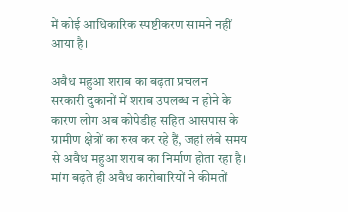में कोई आधिकारिक स्पष्टीकरण सामने नहीं आया है।

अवैध महुआ शराब का बढ़ता प्रचलन
सरकारी दुकानों में शराब उपलब्ध न होने के कारण लोग अब कोपेडीह सहित आसपास के ग्रामीण क्षेत्रों का रुख कर रहे हैं, जहां लंबे समय से अवैध महुआ शराब का निर्माण होता रहा है। मांग बढ़ते ही अवैध कारोबारियों ने कीमतों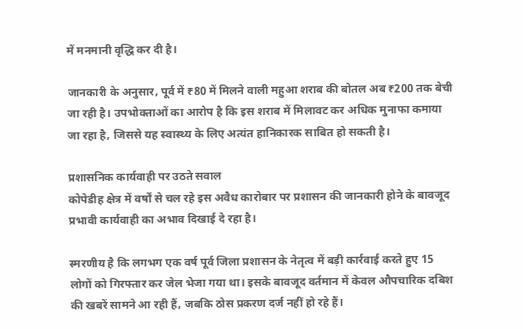में मनमानी वृद्धि कर दी है।

जानकारी के अनुसार, पूर्व में ₹80 में मिलने वाली महुआ शराब की बोतल अब ₹200 तक बेची जा रही है। उपभोक्ताओं का आरोप है कि इस शराब में मिलावट कर अधिक मुनाफा कमाया जा रहा है, जिससे यह स्वास्थ्य के लिए अत्यंत हानिकारक साबित हो सकती है।

प्रशासनिक कार्यवाही पर उठते सवाल
कोपेडीह क्षेत्र में वर्षों से चल रहे इस अवैध कारोबार पर प्रशासन की जानकारी होने के बावजूद प्रभावी कार्यवाही का अभाव दिखाई दे रहा है।

स्मरणीय है कि लगभग एक वर्ष पूर्व जिला प्रशासन के नेतृत्व में बड़ी कार्रवाई करते हुए 15 लोगों को गिरफ्तार कर जेल भेजा गया था। इसके बावजूद वर्तमान में केवल औपचारिक दबिश की खबरें सामने आ रही हैं, जबकि ठोस प्रकरण दर्ज नहीं हो रहे हैं।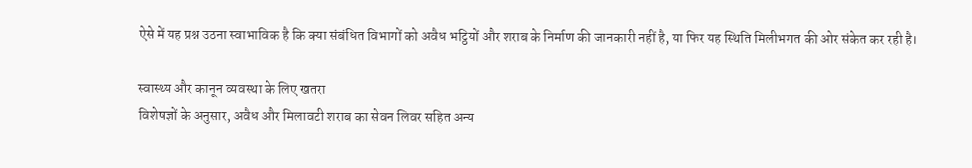ऐसे में यह प्रश्न उठना स्वाभाविक है कि क्या संबंधित विभागों को अवैध भट्ठियों और शराब के निर्माण की जानकारी नहीं है, या फिर यह स्थिति मिलीभगत की ओर संकेत कर रही है।

स्वास्थ्य और कानून व्यवस्था के लिए खतरा
विशेषज्ञों के अनुसार, अवैध और मिलावटी शराब का सेवन लिवर सहित अन्य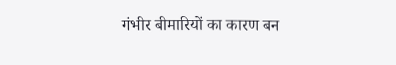गंभीर बीमारियों का कारण बन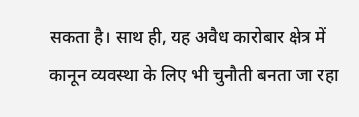सकता है। साथ ही, यह अवैध कारोबार क्षेत्र में कानून व्यवस्था के लिए भी चुनौती बनता जा रहा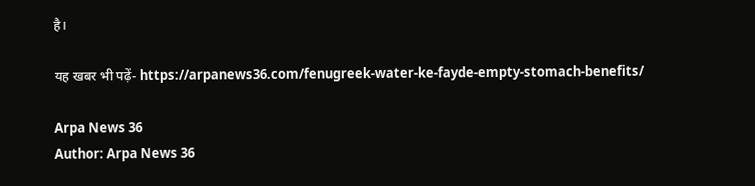है।

यह खबर भी पढ़ें- https://arpanews36.com/fenugreek-water-ke-fayde-empty-stomach-benefits/

Arpa News 36
Author: Arpa News 36